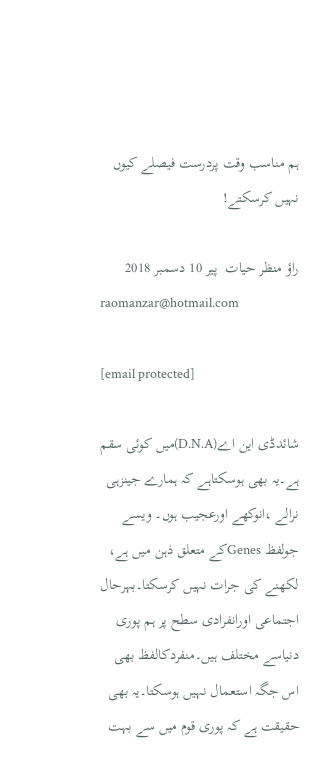ہم مناسب وقت پردرست فیصلے کیوں نہیں کرسکتے!

راؤ منظر حیات  پير 10 دسمبر 2018
raomanzar@hotmail.com

[email protected]

شائدڈی این اے(D.N.A)میں کوئی سقم ہے۔یہ بھی ہوسکتاہے کہ ہمارے جینزہی نرالے ،انوکھے اورعجیب ہوں۔ ویسے جولفظ Genesکے متعلق ذہن میں ہے، لکھنے کی جرات نہیں کرسکتا۔بہرحال اجتماعی اورانفرادی سطح پر ہم پوری دنیاسے مختلف ہیں۔منفردکالفظ بھی اس جگہ استعمال نہیں ہوسکتا۔یہ بھی حقیقت ہے کہ پوری قوم میں سے بہت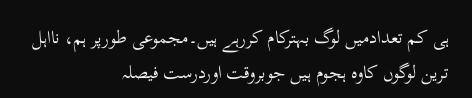ہی کم تعدادمیں لوگ بہترکام کررہے ہیں۔مجموعی طورپر ہم، نااہل ترین لوگوں کاوہ ہجوم ہیں جوبروقت اوردرست فیصلہ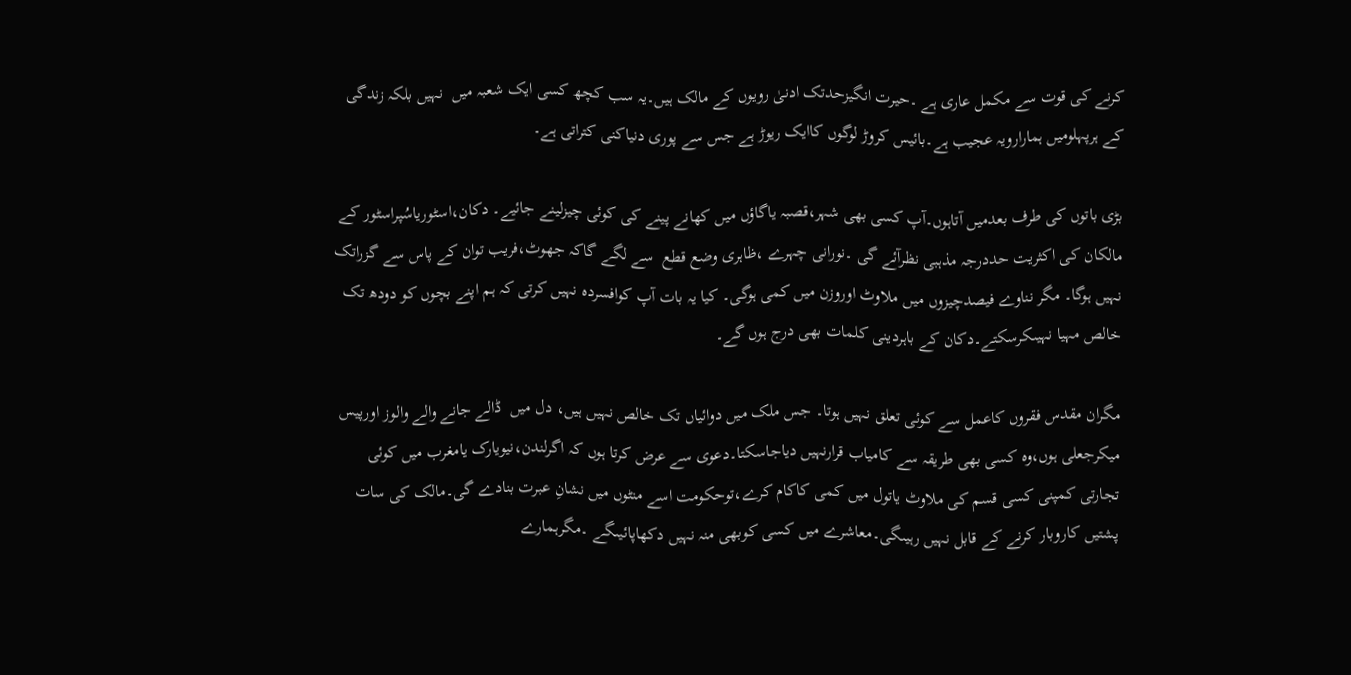کرنے کی قوت سے مکمل عاری ہے ۔حیرت انگیزحدتک ادنیٰ رویوں کے مالک ہیں۔یہ سب کچھ کسی ایک شعبہ میں  نہیں بلکہ زندگی کے ہرپہلومیں ہمارارویہ عجیب ہے۔بائیس کروڑ لوگوں کاایک ریوڑ ہے جس سے پوری دنیاکنی کتراتی ہے۔

بڑی باتوں کی طرف بعدمیں آتاہوں۔آپ کسی بھی شہر،قصبہ یاگاؤں میں کھانے پینے کی کوئی چیزلینے جائیے۔ دکان،اسٹوریاسُپراسٹور کے مالکان کی اکثریت حددرجہ مذہبی نظرآئے گی ۔نورانی چہرے ،ظاہری وضع قطع  سے لگے گاکہ جھوٹ،فریب توان کے پاس سے گزراتک نہیں ہوگا۔ مگر نناوے فیصدچیزوں میں ملاوٹ اوروزن میں کمی ہوگی۔ کیا یہ بات آپ کوافسردہ نہیں کرتی کہ ہم اپنے بچوں کو دودھ تک خالص مہیا نہیںکرسکتے۔دکان کے باہردینی کلمات بھی درج ہوں گے۔

مگران مقدس فقروں کاعمل سے کوئی تعلق نہیں ہوتا۔ جس ملک میں دوائیاں تک خالص نہیں ہیں، دل میں  ڈالے جانے والے والوز اورپیس میکرجعلی ہوں،وہ کسی بھی طریقہ سے کامیاب قرارنہیں دیاجاسکتا۔دعوی سے عرض کرتا ہوں کہ اگرلندن،نیویارک یامغرب میں کوئی تجارتی کمپنی کسی قسم کی ملاوٹ یاتول میں کمی کاکام کرے،توحکومت اسے منٹوں میں نشانِ عبرت بنادے گی۔مالک کی سات پشتیں کاروبار کرنے کے قابل نہیں رہیںگی۔معاشرے میں کسی کوبھی منہ نہیں دکھاپائیںگے ۔مگرہمارے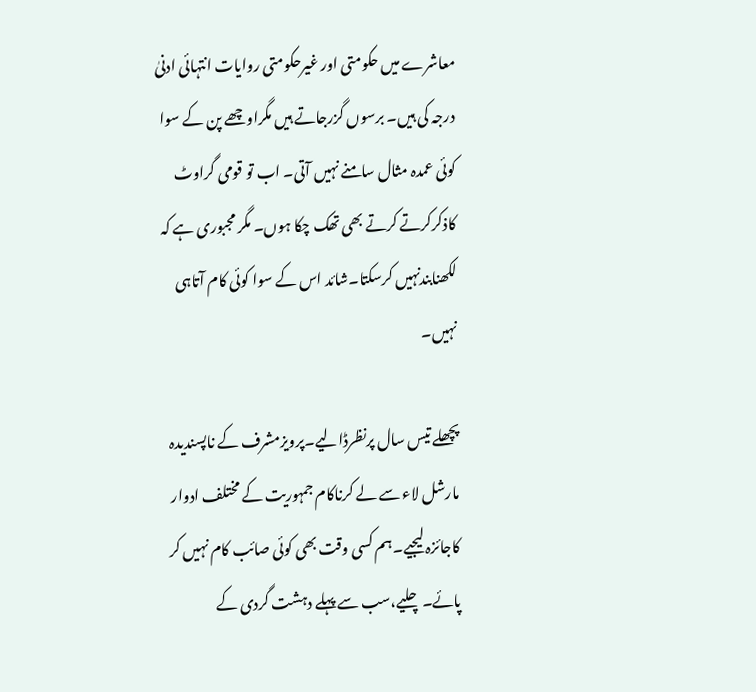معاشرے میں حکومتی اور غیرحکومتی روایات انتہائی ادنیٰ درجہ کی ہیں۔ برسوں گزرجاتے ہیں مگراوچھے پن کے سوا کوئی عمدہ مثال سامنے نہیں آتی۔ اب تو قومی گراوٹ کاذکرکرتے کرتے بھی تھک چکا ہوں۔ مگر مجبوری ہے کہ لکھنابندنہیں کرسکتا۔شائد اس کے سوا کوئی کام آتاہی نہیں۔

پچھلے تیس سال پرنظرڈالیے۔پرویزمشرف کے ناپسندیدہ مارشل لاء سے لے کرناکام جمہوریت کے مختلف ادوار کاجائزہ لیجیے۔ہم کسی وقت بھی کوئی صائب کام نہیں کر پائے۔چلیے،سب سے پہلے دہشت گردی کے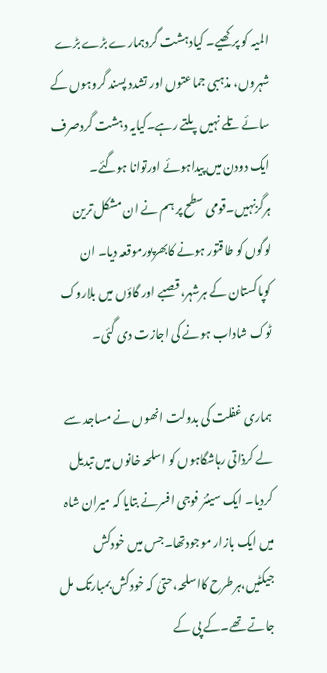المیہ کو پرکھیے۔ کیادہشت گردہمارے بڑے بڑے شہروں، مذہبی جماعتوں اور تشدد پسند گروہوں کے سائے تلے نہیں پلتے رہے۔کیایہ دہشت گردصرف ایک دودن میں پیداہوئے اورتوانا ہوگئے۔ ہرگزنہیں۔قومی سطح پر ہم نے ان مشکل ترین لوگوں کو طاقتور ہونے کابھرپورموقعہ دیا۔ ان کوپاکستان کے ہرشہر،قصبے اور گاؤں میں بلاروک ٹوک شاداب ہونے کی اجازت دی گئی۔

ہماری غفلت کی بدولت انھوں نے مساجد سے لے کرذاتی رہاشگاہوں کو اسلحہ خانوں میں تبدیل کردیا۔ ایک سینئر فوجی افسرنے بتایا کہ میران شاہ میں ایک بازار موجودتھا۔جس میں خودکش جیکٹیں،ہرطرح کااسلحہ،حتیٰ کہ خودکش بمبارتک مل جاتے تھے۔کے پی کے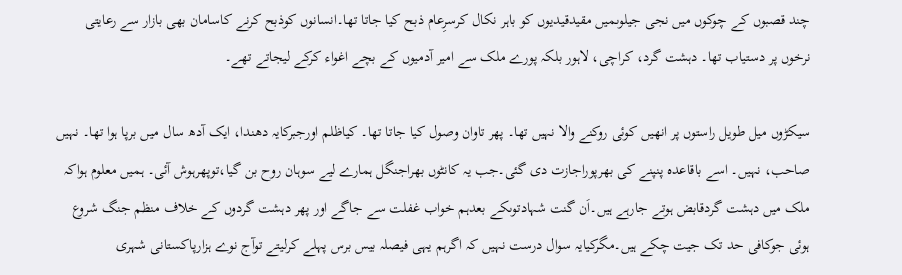چند قصبوں کے چوکوں میں نجی جیلوںمیں مقیدقیدیوں کو باہر نکال کرسرِعام ذبح کیا جاتا تھا۔انسانوں کوذبح کرنے کاسامان بھی بازار سے رعایتی نرخوں پر دستیاب تھا۔ دہشت گرد، کراچی، لاہور بلکہ پورے ملک سے امیر آدمیوں کے بچے اغواء کرکے لیجاتے تھے۔

سیکڑوں میل طویل راستوں پر انھیں کوئی روکنے والا نہیں تھا۔ پھر تاوان وصول کیا جاتا تھا۔ کیاظلم اورجبرکایہ دھندا، ایک آدھ سال میں برپا ہوا تھا۔ نہیں صاحب، نہیں۔ اسے باقاعدہ پنپنے کی بھرپوراجازت دی گئی۔جب یہ کانٹوں بھراجنگل ہمارے لیے سوہان روح بن گیا،توپھرہوش آئی۔ ہمیں معلوم ہواکہ ملک میں دہشت گردقابض ہوتے جارہے ہیں۔اَن گنت شہادتوںکے بعدہم خواب غفلت سے جاگے اور پھر دہشت گردوں کے خلاف منظم جنگ شروع ہوئی جوکافی حد تک جیت چکے ہیں۔مگرکیایہ سوال درست نہیں کہ اگرہم یہی فیصلہ بیس برس پہلے کرلیتے توآج نوے ہزارپاکستانی شہری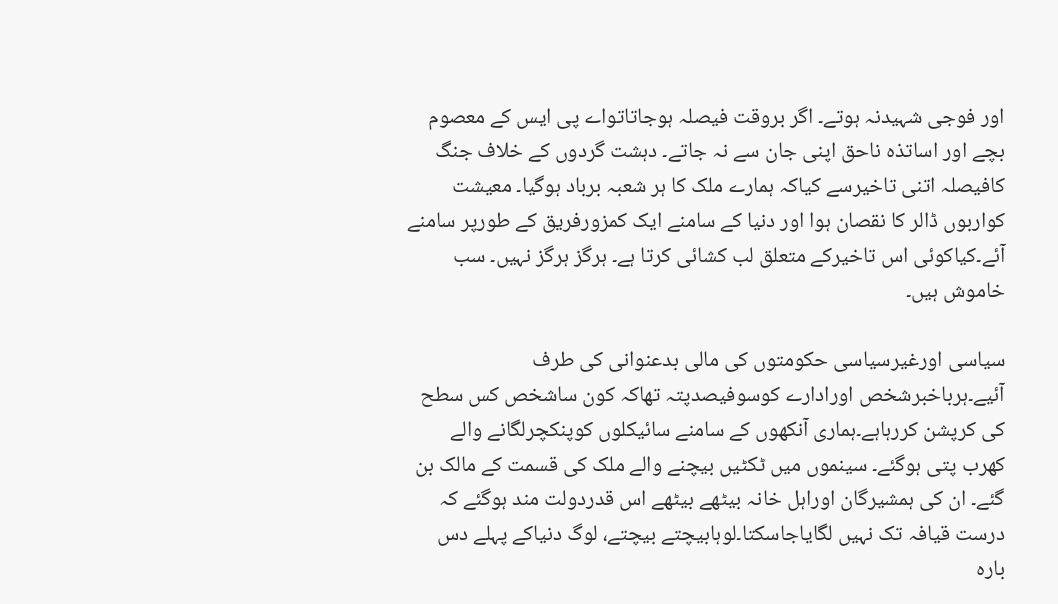اور فوجی شہیدنہ ہوتے۔ اگر بروقت فیصلہ ہوجاتاتواے پی ایس کے معصوم بچے اور اساتذہ ناحق اپنی جان سے نہ جاتے۔ دہشت گردوں کے خلاف جنگ کافیصلہ اتنی تاخیرسے کیاکہ ہمارے ملک کا ہر شعبہ برباد ہوگیا۔ معیشت کواربوں ڈالر کا نقصان ہوا اور دنیا کے سامنے ایک کمزورفریق کے طورپر سامنے آئے۔کیاکوئی اس تاخیرکے متعلق لب کشائی کرتا ہے۔ ہرگز ہرگز نہیں۔ سب خاموش ہیں۔

سیاسی اورغیرسیاسی حکومتوں کی مالی بدعنوانی کی طرف آئیے۔ہرباخبرشخص اورادارے کوسوفیصدپتہ تھاکہ کون ساشخص کس سطح کی کرپشن کررہاہے۔ہماری آنکھوں کے سامنے سائیکلوں کوپنکچرلگانے والے کھرب پتی ہوگئے۔ سینموں میں ٹکٹیں بیچنے والے ملک کی قسمت کے مالک بن گئے۔ ان کی ہمشیرگان اوراہل خانہ بیٹھے بیٹھے اس قدردولت مند ہوگئے کہ درست قیافہ تک نہیں لگایاجاسکتا۔لوہابیچتے بیچتے، لوگ دنیاکے پہلے دس بارہ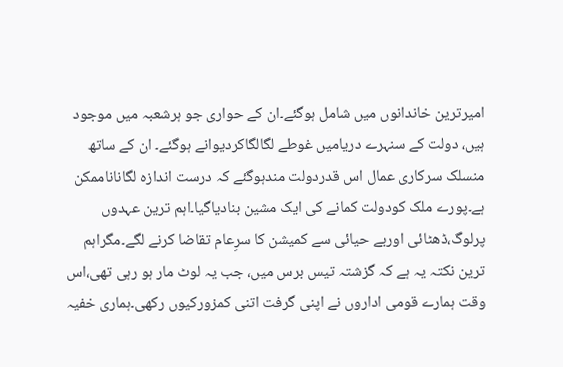امیرترین خاندانوں میں شامل ہوگئے۔ان کے حواری جو ہرشعبہ میں موجود ہیں، دولت کے سنہرے دریامیں غوطے لگالگاکردیوانے ہوگئے۔ ان کے ساتھ منسلک سرکاری عمال اس قدردولت مندہوگئے کہ درست اندازہ لگاناناممکن ہے۔پورے ملک کودولت کمانے کی ایک مشین بنادیاگیا۔اہم ترین عہدوں پرلوگ،ڈھٹائی اوربے حیائی سے کمیشن کا سرِعام تقاضا کرنے لگے۔مگراہم ترین نکتہ یہ ہے کہ گزشتہ تیس برس میں، جب یہ لوٹ مار ہو رہی تھی،اس وقت ہمارے قومی اداروں نے اپنی گرفت اتنی کمزورکیوں رکھی۔ہماری خفیہ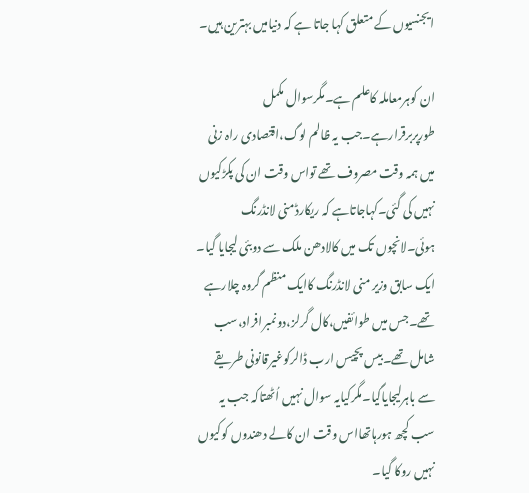ایجنسیوں کے متعلق کہا جاتا ہے کہ دنیامیں بہترین ہیں۔

ان کوہرمعاملہ کاعلم ہے۔مگرسوال مکمل طورپربرقرارہے۔جب یہ ظالم لوگ،اقتصادی راہ زنی میں ہمہ وقت مصروف تھے تواس وقت ان کی پکڑکیوں نہیں کی گئی۔کہاجاتاہے کہ ریکارڈمنی لانڈرنگ ہوئی۔لانچوں تک میں کالادھن ملک سے دوبئی لیجایا گیا۔ ایک سابق وزیر منی لانڈرنگ کاایک منظم گروہ چلارہے تھے۔جس میں طوائفیں،کال گرلز،دونمبرافراد،سب شامل تھے۔بیس پچیس ارب ڈالرکوغیرقانونی طریقے سے باہرلیجایاگیا۔مگرکیایہ سوال نہیں اُٹھتاکہ جب یہ سب کچھ ہورہاتھااس وقت ان کالے دھندوں کوکیوں نہیں روکا گیا۔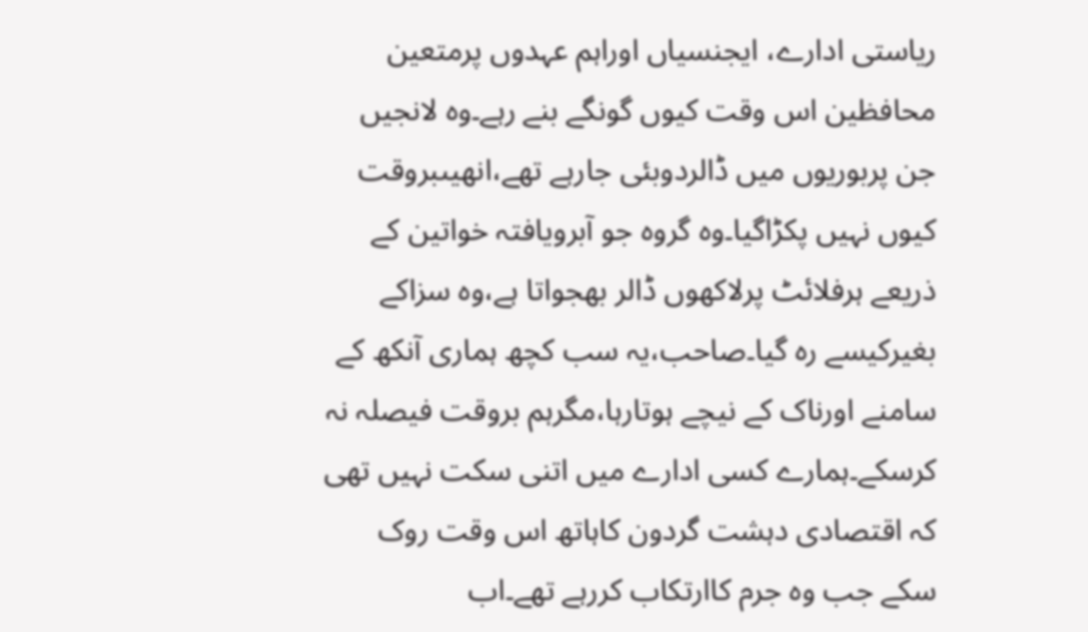ریاستی ادارے، ایجنسیاں اوراہم عہدوں پرمتعین محافظین اس وقت کیوں گونگے بنے رہے۔وہ لانجیں جن پربوریوں میں ڈالردوبئی جارہے تھے،انھیںبروقت کیوں نہیں پکڑاگیا۔وہ گروہ جو آبرویافتہ خواتین کے ذریعے ہرفلائٹ پرلاکھوں ڈالر بھجواتا ہے،وہ سزاکے بغیرکیسے رہ گیا۔صاحب،یہ سب کچھ ہماری آنکھ کے سامنے اورناک کے نیچے ہوتارہا،مگرہم بروقت فیصلہ نہ کرسکے۔ہمارے کسی ادارے میں اتنی سکت نہیں تھی کہ اقتصادی دہشت گردون کاہاتھ اس وقت روک سکے جب وہ جرم کاارتکاب کررہے تھے۔اب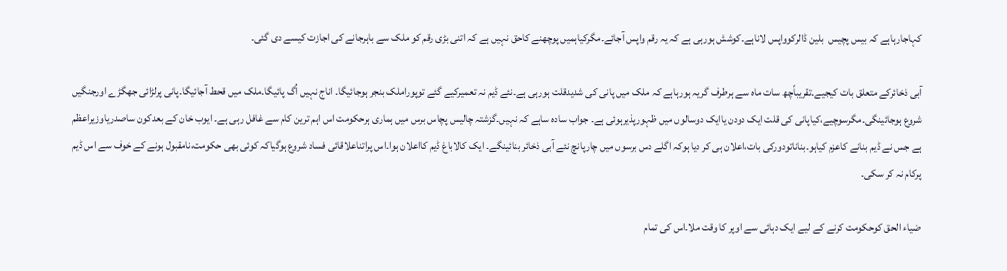کہاجارہاہے کہ بیس پچیس  بلین ڈالرکوواپس لاناہے۔کوشش ہورہی ہے کہ یہ رقم واپس آجائے۔مگرکیاہمیں پوچھنے کاحق نہیں ہے کہ اتنی بڑی رقم کو ملک سے باہرجانے کی اجازت کیسے دی گئی۔

آبی ذخائرکے متعلق بات کیجیے۔تقریباًچھ سات ماہ سے ہرطرف گریہ ہورہاہے کہ ملک میں پانی کی شدیدقلت ہورہی ہے۔نئے ڈیم نہ تعمیرکیے گئے توپوراملک بنجر ہوجائیگا۔ اناج نہیں اُگ پائیگا۔ملک میں قحط آجائیگا۔پانی پرلڑائی جھگڑے اورجنگیں شروع ہوجائینگی۔مگرسوچیے،کیاپانی کی قلت ایک دودن یاایک دوسالوں میں ظہورپذیرہوئی ہے۔ جواب سادہ ساہے کہ نہیں۔گزشتہ چالیس پچاس برس میں ہماری ہرحکومت اس اہم ترین کام سے غافل رہی ہے۔ ایوب خان کے بعدکون ساصدریاوزیراعظم ہے جس نے ڈیم بنانے کاعزم کیاہو۔بناناتودورکی بات،اعلان ہی کر دیا ہوکہ اگلے دس برسوں میں چارپانچ نئے آبی ذخائر بنائینگے۔ ایک کالاباغ ڈیم کااعلان ہوا۔اس پراتناعلاقائی فساد شروع ہوگیاکہ کوئی بھی حکومت،نامقبول ہونے کے خوف سے اس ڈیم پرکام نہ کر سکی۔

ضیاء الحق کوحکومت کرنے کے لیے ایک دہائی سے اوپر کا وقت ملا۔اس کی تمام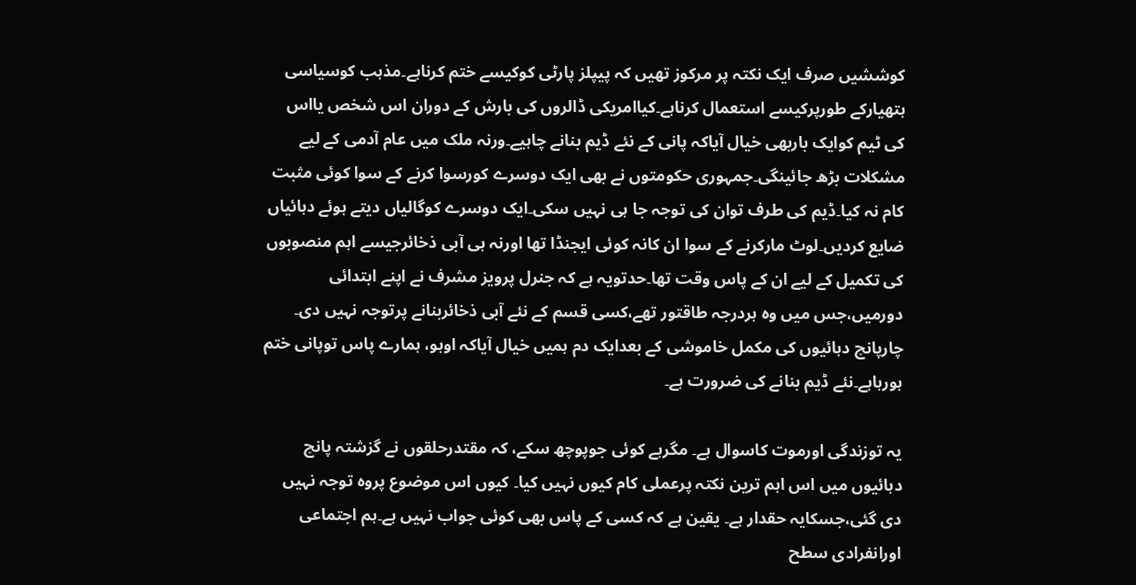کوششیں صرف ایک نکتہ پر مرکوز تھیں کہ پیپلز پارٹی کوکیسے ختم کرناہے۔مذہب کوسیاسی ہتھیارکے طورپرکیسے استعمال کرناہے۔کیاامریکی ڈالروں کی بارش کے دوران اس شخص یااس کی ٹیم کوایک باربھی خیال آیاکہ پانی کے نئے ڈیم بنانے چاہیے۔ورنہ ملک میں عام آدمی کے لیے مشکلات بڑھ جائینگی۔جمہوری حکومتوں نے بھی ایک دوسرے کورسوا کرنے کے سوا کوئی مثبت کام نہ کیا۔ڈیم کی طرف توان کی توجہ جا ہی نہیں سکی۔ایک دوسرے کوگالیاں دیتے ہوئے دہائیاں ضایع کردیں۔لوٹ مارکرنے کے سوا ان کانہ کوئی ایجنڈا تھا اورنہ ہی آبی ذخائرجیسے اہم منصوبوں کی تکمیل کے لیے ان کے پاس وقت تھا۔حدتویہ ہے کہ جنرل پرویز مشرف نے اپنے ابتدائی دورمیں،جس میں وہ ہردرجہ طاقتور تھے،کسی قسم کے نئے آبی ذخائربنانے پرتوجہ نہیں دی۔ چارپانچ دہائیوں کی مکمل خاموشی کے بعدایک دم ہمیں خیال آیاکہ اوہو، ہمارے پاس توپانی ختم ہورہاہے۔نئے ڈیم بنانے کی ضرورت ہے۔

یہ توزندگی اورموت کاسوال ہے۔ مگرہے کوئی جوپوچھ سکے، کہ مقتدرحلقوں نے گزشتہ پانچ دہائیوں میں اس اہم ترین نکتہ پرعملی کام کیوں نہیں کیا۔ کیوں اس موضوع پروہ توجہ نہیں دی گئی،جسکایہ حقدار ہے۔ یقین ہے کہ کسی کے پاس بھی کوئی جواب نہیں ہے۔ہم اجتماعی اورانفرادی سطح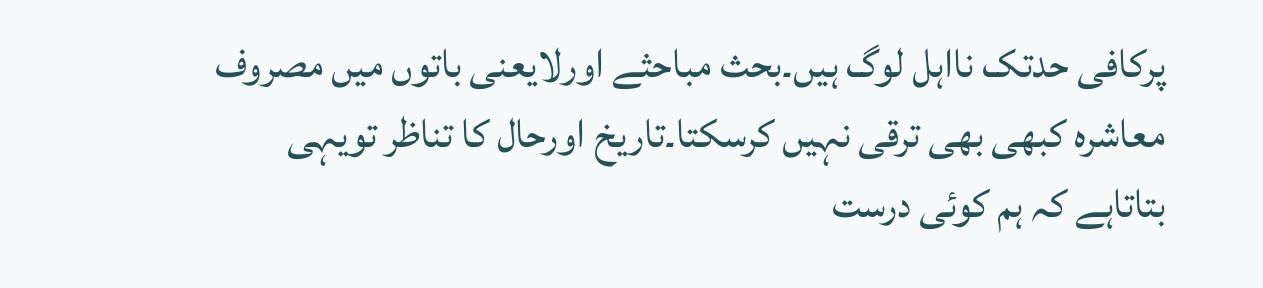پرکافی حدتک نااہل لوگ ہیں۔بحث مباحثے اورلایعنی باتوں میں مصروف معاشرہ کبھی بھی ترقی نہیں کرسکتا۔تاریخ اورحال کا تناظر تویہی بتاتاہے کہ ہم کوئی درست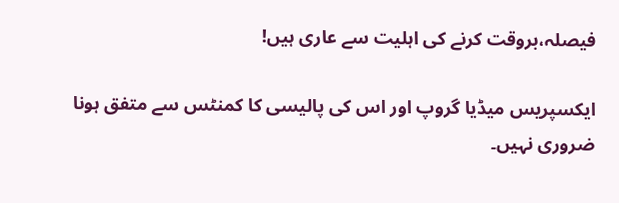فیصلہ،بروقت کرنے کی اہلیت سے عاری ہیں!

ایکسپریس میڈیا گروپ اور اس کی پالیسی کا کمنٹس سے متفق ہونا ضروری نہیں۔